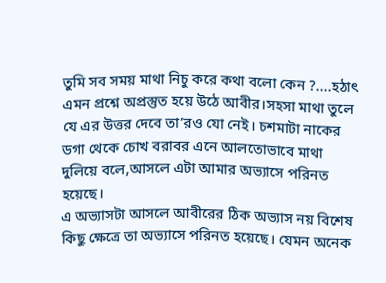তুমি সব সময় মাথা নিচু করে কথা বলো কেন ?....হঠাৎ এমন প্রশ্নে অপ্রস্তুত হয়ে উঠে আবীর।সহসা মাথা তুলে যে এর উত্তর দেবে তা’রও যো নেই। চশমাটা নাকের ডগা থেকে চোখ বরাবর এনে আলতোভাবে মাথা দুলিয়ে বলে,আসলে এটা আমার অভ্যাসে পরিনত হয়েছে।
এ অভ্যাসটা আসলে আবীরের ঠিক অভ্যাস নয় বিশেষ কিছু ক্ষেত্রে তা অভ্যাসে পরিনত হয়েছে। যেমন অনেক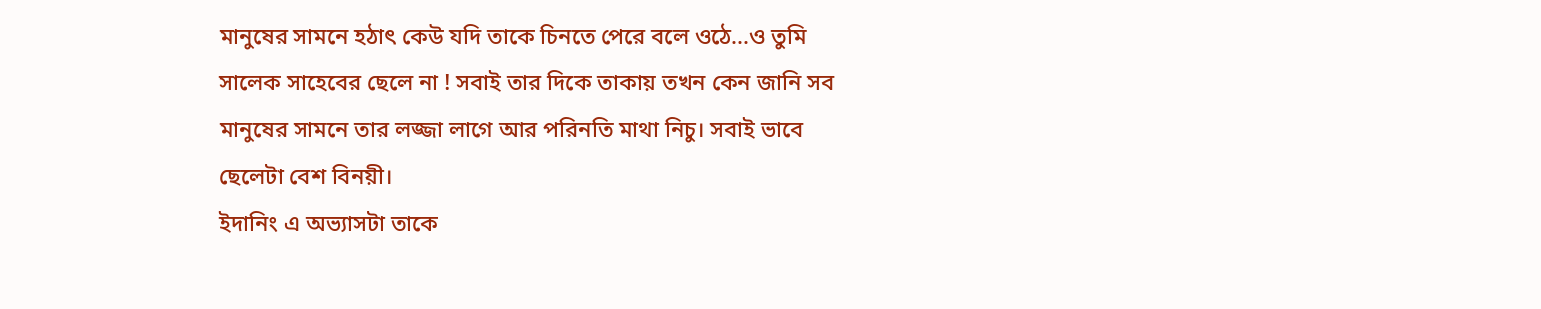মানুষের সামনে হঠাৎ কেউ যদি তাকে চিনতে পেরে বলে ওঠে...ও তুমি সালেক সাহেবের ছেলে না ! সবাই তার দিকে তাকায় তখন কেন জানি সব মানুষের সামনে তার লজ্জা লাগে আর পরিনতি মাথা নিচু। সবাই ভাবে ছেলেটা বেশ বিনয়ী।
ইদানিং এ অভ্যাসটা তাকে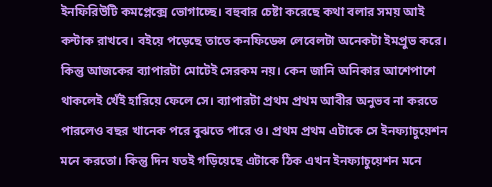ইনফিরিউটি কমপ্লেক্সে ভোগাচ্ছে। বহুবার চেষ্টা করেছে কথা বলার সময় আই কন্টাক রাখবে। বইয়ে পড়েছে তাতে কনফিডেন্স লেবেলটা অনেকটা ইমপ্রুভ করে।
কিন্তু আজকের ব্যাপারটা মোটেই সেরকম নয়। কেন জানি অনিকার আশেপাশে থাকলেই খেঁই হারিয়ে ফেলে সে। ব্যাপারটা প্রথম প্রথম আবীর অনুভব না করতে পারলেও বছর খানেক পরে বুঝতে পারে ও। প্রথম প্রথম এটাকে সে ইনফ্যাচুয়েশন মনে করতো। কিন্তু দিন যতই গড়িয়েছে এটাকে ঠিক এখন ইনফ্যাচুয়েশন মনে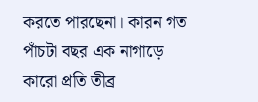করতে পারছেনা। কারন গত পাঁচটা বছর এক নাগাড়ে কারো প্রতি তীব্র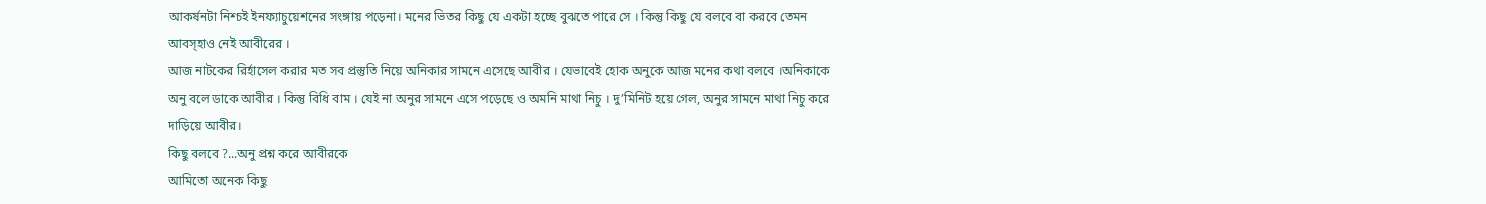আকর্ষনটা নিশ্চই ইনফ্যাচুয়েশনের সংঙ্গায় পড়েনা। মনের ভিতর কিছু যে একটা হচ্ছে বুঝতে পারে সে । কিন্তু কিছু যে বলবে বা করবে তেমন আবস্হাও নেই আবীরের ।
আজ নাটকের রির্হাসেল করার মত সব প্রস্তুতি নিয়ে অনিকার সামনে এসেছে আবীর । যেভাবেই হোক অনুকে আজ মনের কথা বলবে ।অনিকাকে অনু বলে ডাকে আবীর । কিন্তু বিধি বাম । যেই না অনুর সামনে এসে পড়েছে ও অমনি মাথা নিচু । দু’মিনিট হয়ে গেল, অনুর সামনে মাথা নিচু করে দাড়িয়ে আবীর।
কিছু বলবে ?...অনু প্রশ্ন করে আবীরকে
আমিতো অনেক কিছু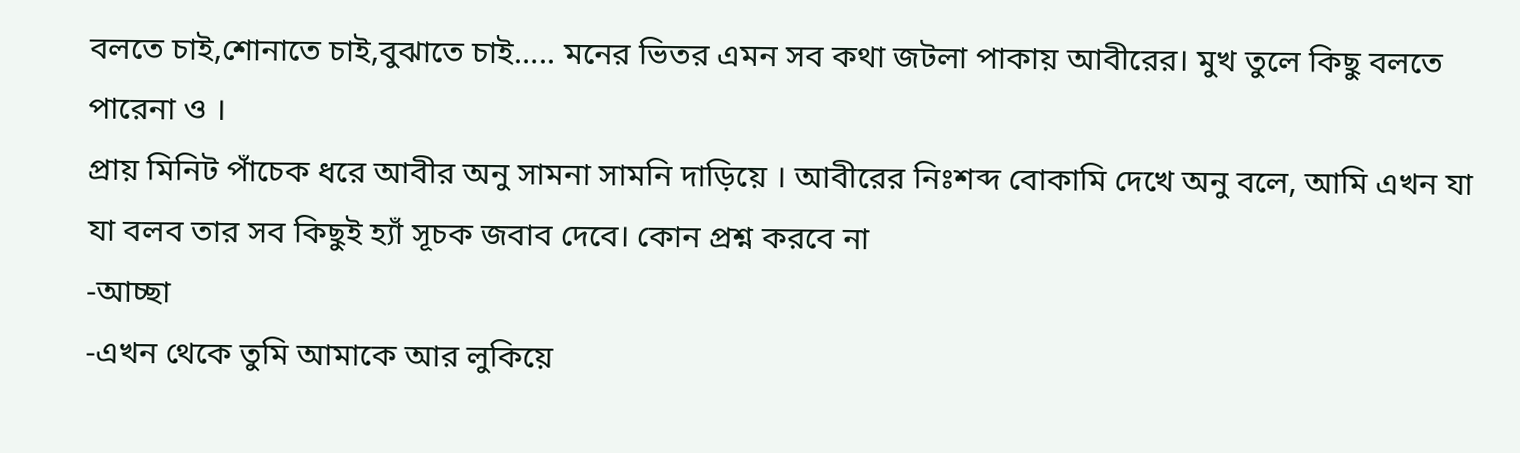বলতে চাই,শোনাতে চাই,বুঝাতে চাই….. মনের ভিতর এমন সব কথা জটলা পাকায় আবীরের। মুখ তুলে কিছু বলতে পারেনা ও ।
প্রায় মিনিট পাঁচেক ধরে আবীর অনু সামনা সামনি দাড়িয়ে । আবীরের নিঃশব্দ বোকামি দেখে অনু বলে, আমি এখন যা যা বলব তার সব কিছুই হ্যাঁ সূচক জবাব দেবে। কোন প্রশ্ন করবে না
-আচ্ছা
-এখন থেকে তুমি আমাকে আর লুকিয়ে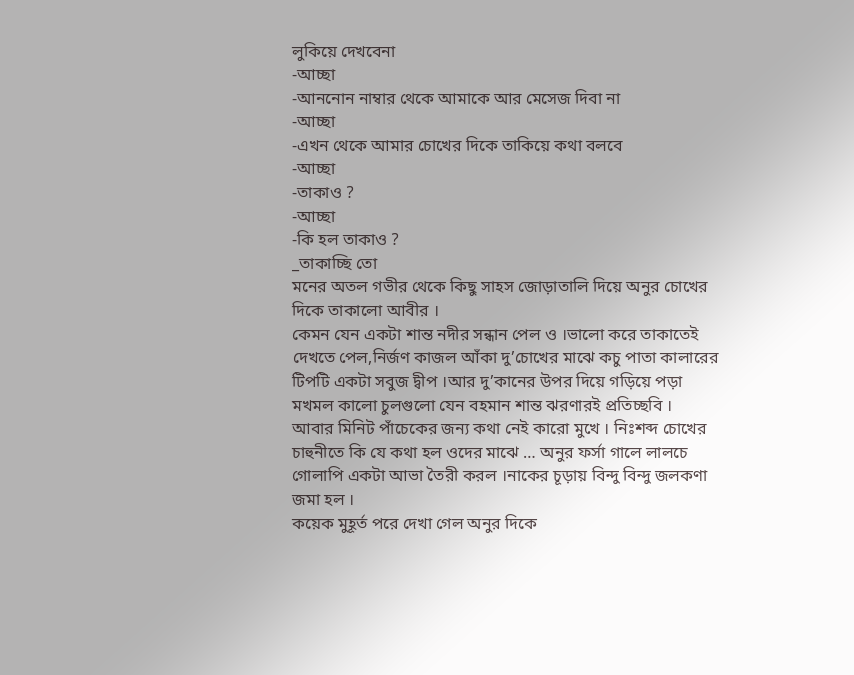লুকিয়ে দেখবেনা
-আচ্ছা
-আননোন নাম্বার থেকে আমাকে আর মেসেজ দিবা না
-আচ্ছা
-এখন থেকে আমার চোখের দিকে তাকিয়ে কথা বলবে
-আচ্ছা
-তাকাও ?
-আচ্ছা
-কি হল তাকাও ?
_তাকাচ্ছি তো
মনের অতল গভীর থেকে কিছু সাহস জোড়াতালি দিয়ে অনুর চোখের দিকে তাকালো আবীর ।
কেমন যেন একটা শান্ত নদীর সন্ধান পেল ও ।ভালো করে তাকাতেই দেখতে পেল,নির্জণ কাজল আঁকা দু’চোখের মাঝে কচু পাতা কালারের টিপটি একটা সবুজ দ্বীপ ।আর দু’কানের উপর দিয়ে গড়িয়ে পড়া মখমল কালো চুলগুলো যেন বহমান শান্ত ঝরণারই প্রতিচ্ছবি ।
আবার মিনিট পাঁচেকের জন্য কথা নেই কারো মুখে । নিঃশব্দ চোখের চাহুনীতে কি যে কথা হল ওদের মাঝে … অনুর ফর্সা গালে লালচে গোলাপি একটা আভা তৈরী করল ।নাকের চূড়ায় বিন্দু বিন্দু জলকণা জমা হল ।
কয়েক মুহূর্ত পরে দেখা গেল অনুর দিকে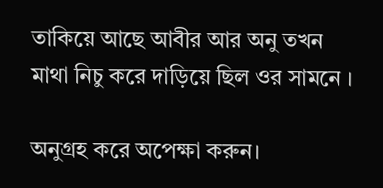তাকিয়ে আছে আবীর আর অনু তখন মাথা নিচু করে দাড়িয়ে ছিল ওর সামনে ।

অনুগ্রহ করে অপেক্ষা করুন।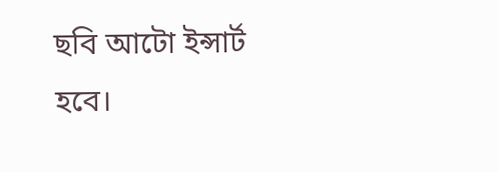ছবি আটো ইন্সার্ট হবে।